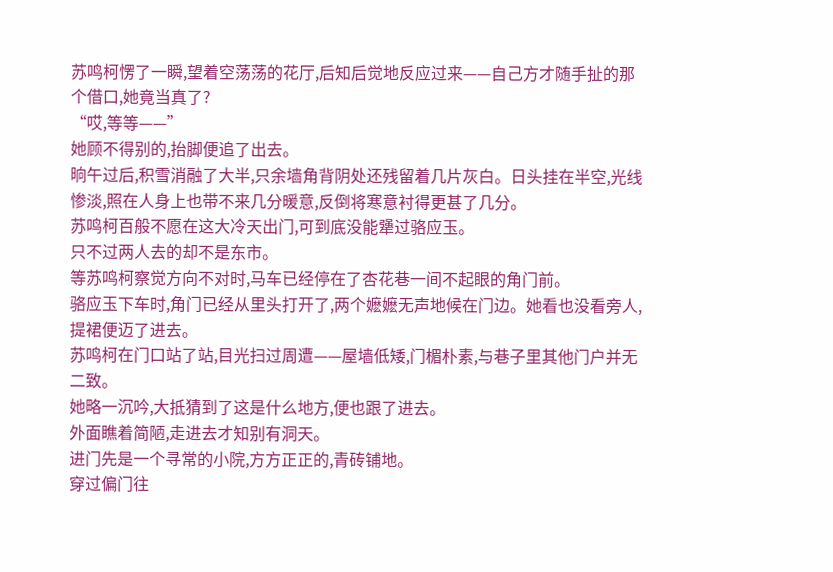苏鸣柯愣了一瞬,望着空荡荡的花厅,后知后觉地反应过来——自己方才随手扯的那个借口,她竟当真了?
“哎,等等——”
她顾不得别的,抬脚便追了出去。
晌午过后,积雪消融了大半,只余墙角背阴处还残留着几片灰白。日头挂在半空,光线惨淡,照在人身上也带不来几分暖意,反倒将寒意衬得更甚了几分。
苏鸣柯百般不愿在这大冷天出门,可到底没能犟过骆应玉。
只不过两人去的却不是东市。
等苏鸣柯察觉方向不对时,马车已经停在了杏花巷一间不起眼的角门前。
骆应玉下车时,角门已经从里头打开了,两个嬷嬷无声地候在门边。她看也没看旁人,提裙便迈了进去。
苏鸣柯在门口站了站,目光扫过周遭——屋墙低矮,门楣朴素,与巷子里其他门户并无二致。
她略一沉吟,大抵猜到了这是什么地方,便也跟了进去。
外面瞧着简陋,走进去才知别有洞天。
进门先是一个寻常的小院,方方正正的,青砖铺地。
穿过偏门往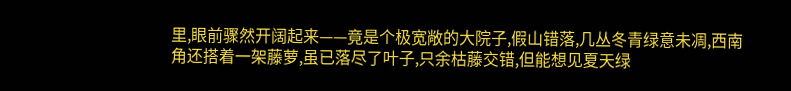里,眼前骤然开阔起来——竟是个极宽敞的大院子,假山错落,几丛冬青绿意未凋,西南角还搭着一架藤萝,虽已落尽了叶子,只余枯藤交错,但能想见夏天绿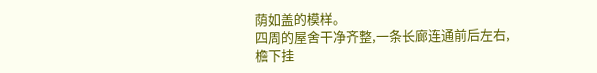荫如盖的模样。
四周的屋舍干净齐整,一条长廊连通前后左右,檐下挂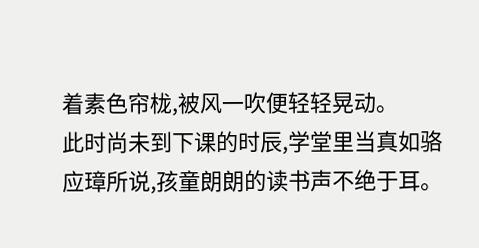着素色帘栊,被风一吹便轻轻晃动。
此时尚未到下课的时辰,学堂里当真如骆应璋所说,孩童朗朗的读书声不绝于耳。